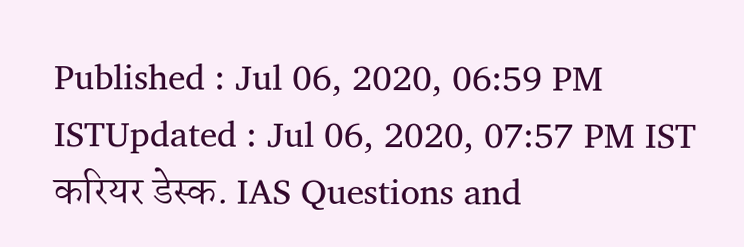Published : Jul 06, 2020, 06:59 PM ISTUpdated : Jul 06, 2020, 07:57 PM IST
करियर डेस्क. IAS Questions and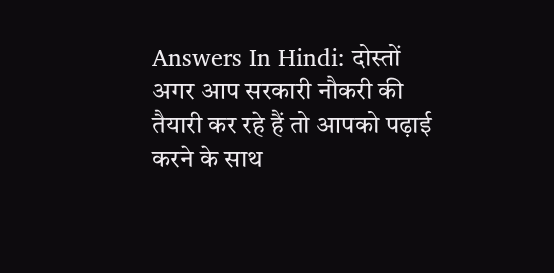Answers In Hindi: दोस्तों अगर आप सरकारी नौकरी की तैयारी कर रहे हैं तो आपको पढ़ाई करने के साथ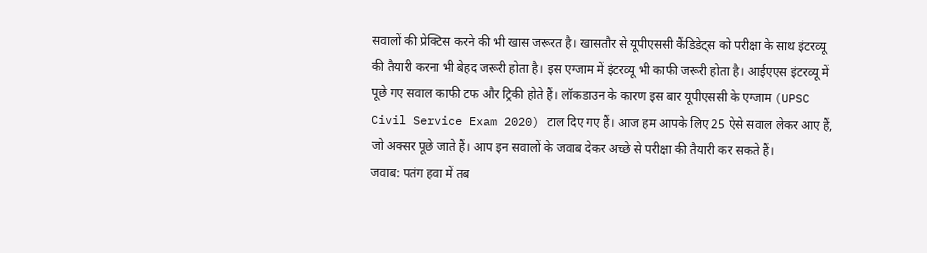सवालों की प्रेक्टिस करने की भी खास जरूरत है। खासतौर से यूपीएससी कैंडिडेट्स को परीक्षा के साथ इंटरव्यू की तैयारी करना भी बेहद जरूरी होता है। इस एग्जाम में इंटरव्यू भी काफी जरूरी होता है। आईएएस इंटरव्यू में पूछे गए सवाल काफी टफ और ट्रिकी होते हैं। लॉकडाउन के कारण इस बार यूपीएससी के एग्जाम (UPSC Civil Service Exam 2020) टाल दिए गए हैं। आज हम आपके लिए 25 ऐसे सवाल लेकर आए हैं, जो अक्सर पूछे जाते हैं। आप इन सवालों के जवाब देकर अच्छे से परीक्षा की तैयारी कर सकते हैं।
जवाब: पतंग हवा में तब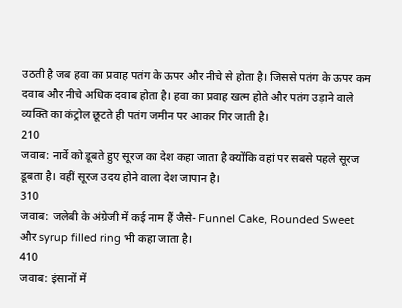उठती है जब हवा का प्रवाह पतंग के ऊपर और नीचे से होता है। जिससे पतंग के ऊपर कम दवाब और नीचे अधिक दवाब होता है। हवा का प्रवाह खत्म होते और पतंग उड़ाने वाले व्यक्ति का कंट्रोल छूटते ही पतंग जमीन पर आकर गिर जाती है।
210
जवाब: नार्वे को डूबते हुए सूरज का देश कहा जाता है क्योंकि वहां पर सबसे पहले सूरज डूबता है। वहीं सूरज उदय होने वाला देश जापान है।
310
जवाब: जलेबी के अंग्रेजी में कई नाम हैं जैसे- Funnel Cake, Rounded Sweet और syrup filled ring भी कहा जाता है।
410
जवाब: इंसानों में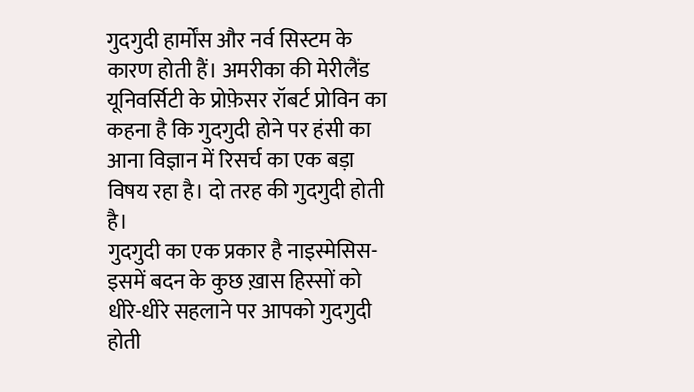गुदगुदी हार्मोंस और नर्व सिस्टम के कारण होती हैं। अमरीका की मेरीलैंड यूनिवर्सिटी के प्रोफ़ेसर रॉबर्ट प्रोविन का कहना है कि गुदगुदी होने पर हंसी का आना विज्ञान में रिसर्च का एक बड़ा विषय रहा है। दो तरह की गुदगुदी होती है।
गुदगुदी का एक प्रकार है नाइस्मेसिस- इसमें बदन के कुछ ख़ास हिस्सों को धीरे-धीरे सहलाने पर आपको गुदगुदी होती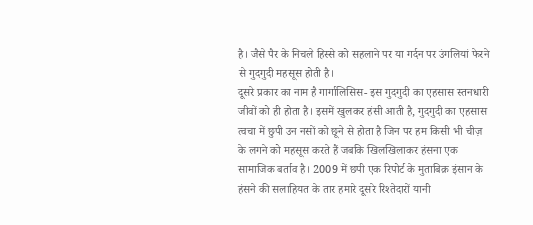है। जैसे पैर के निचले हिस्से को सहलाने पर या गर्दन पर उंगलियां फेरने से गुदगुदी महसूस होती है।
दूसरे प्रकार का नाम है गार्गालिसिस- इस गुदगुदी का एहसास स्तनधारी जीवों को ही होता है। इसमें खुलकर हंसी आती है, गुदगुदी का एहसास त्वचा में छुपी उन नसों को छूने से होता है जिन पर हम किसी भी चीज़ के लगने को महसूस करते हैं जबकि खिलखिलाकर हंसना एक सामाजिक बर्ताव है। 2009 में छपी एक रिपोर्ट के मुताबिक़ इंसान के हंसने की सलाहियत के तार हमारे दूसरे रिश्तेदारों यानी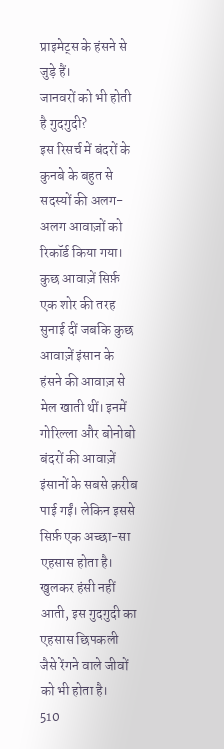प्राइमेट्स के हंसने से जुड़े हैं।
जानवरों को भी होती है गुदगुदी?
इस रिसर्च में बंदरों के कुनबे के बहुत से सदस्यों की अलग-अलग आवाज़ों को रिकॉर्ड किया गया। कुछ आवाज़ें सिर्फ़ एक शोर की तरह सुनाई दीं जबकि कुछ आवाज़ें इंसान के हंसने की आवाज़ से मेल खाती थीं। इनमें गोरिल्ला और बोनोबो बंदरों की आवाज़ें इंसानों के सबसे क़रीब पाई गईं। लेकिन इससे सिर्फ़ एक अच्छा-सा एहसास होता है। खुलकर हंसी नहीं आती, इस गुदगुदी का एहसास छिपकली जैसे रेंगने वाले जीवों को भी होता है।
510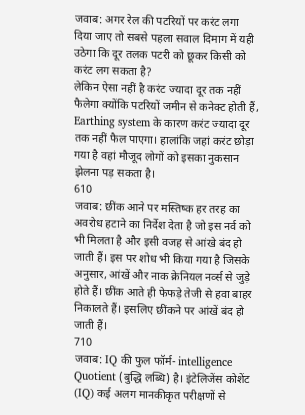जवाब: अगर रेल की पटरियों पर करंट लगा दिया जाए तो सबसे पहला सवाल दिमाग में यही उठेगा कि दूर तलक पटरी को छूकर किसी को करंट लग सकता है?
लेकिन ऐसा नहीं है करंट ज्यादा दूर तक नहीं फैलेगा क्योंकि पटरियों जमीन से कनेक्ट होती हैं, Earthing system के कारण करंट ज्यादा दूर तक नहीं फैल पाएगा। हालांकि जहां करंट छोड़ा गया है वहां मौजूद लोगों को इसका नुकसान झेलना पड़ सकता है।
610
जवाब: छींक आने पर मस्तिष्क हर तरह का अवरोध हटाने का निर्देश देता है जो इस नर्व को भी मिलता है और इसी वजह से आंखे बंद हो जाती हैं। इस पर शोध भी किया गया है जिसके अनुसार, आंखें और नाक क्रेनियल नर्व्स से जुड़े होते हैं। छींक आते ही फेफड़े तेजी से हवा बाहर निकालते हैं। इसलिए छींकने पर आंखें बंद हो जाती हैं।
710
जवाब: IQ की फुल फॉर्म- intelligence Quotient (बुद्धि लब्धि) है। इंटेलिजेंस कोशेंट (IQ) कई अलग मानकीकृत परीक्षणों से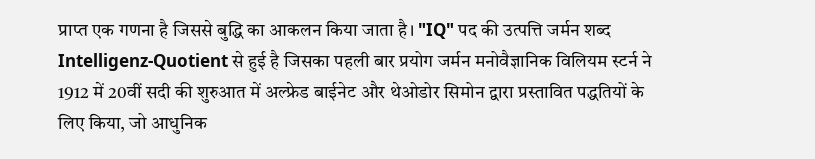प्राप्त एक गणना है जिससे बुद्धि का आकलन किया जाता है। "IQ" पद की उत्पत्ति जर्मन शब्द Intelligenz-Quotient से हुई है जिसका पहली बार प्रयोग जर्मन मनोवैज्ञानिक विलियम स्टर्न ने 1912 में 20वीं सदी की शुरुआत में अल्फ्रेड बाईनेट और थेओडोर सिमोन द्वारा प्रस्तावित पद्धतियों के लिए किया, जो आधुनिक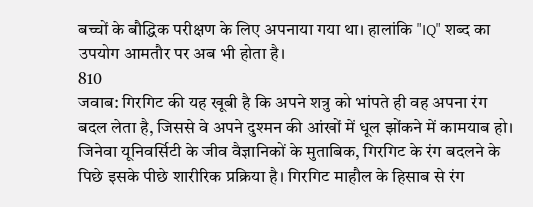बच्चों के बौद्धिक परीक्षण के लिए अपनाया गया था। हालांकि "IQ" शब्द का उपयोग आमतौर पर अब भी होता है।
810
जवाब: गिरगिट की यह खूबी है कि अपने शत्रु को भांपते ही वह अपना रंग बदल लेता है, जिससे वे अपने दुश्मन की आंखों में धूल झोंकने में कामयाब हो। जिनेवा यूनिवर्सिटी के जीव वैज्ञानिकों के मुताबिक, गिरगिट के रंग बदलने के पिछे इसके पीछे शारीरिक प्रक्रिया है। गिरगिट माहौल के हिसाब से रंग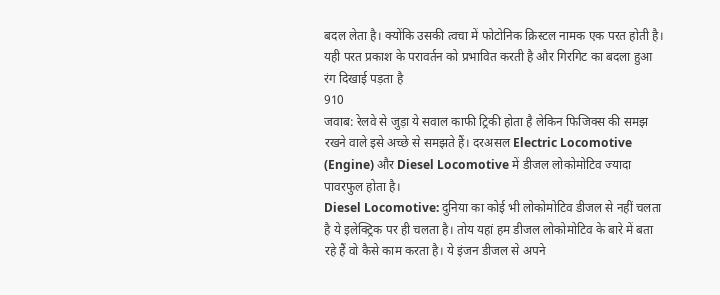बदल लेता है। क्योंकि उसकी त्वचा में फोटोनिक क्रिस्टल नामक एक परत होती है। यही परत प्रकाश के परावर्तन को प्रभावित करती है और गिरगिट का बदला हुआ रंग दिखाई पड़ता है
910
जवाब: रेलवे से जुड़ा ये सवाल काफी ट्रिकी होता है लेकिन फिजिक्स की समझ रखने वाले इसे अच्छे से समझते हैं। दरअसल Electric Locomotive (Engine) और Diesel Locomotive में डीजल लोकोमोटिव ज्यादा पावरफुल होता है।
Diesel Locomotive: दुनिया का कोई भी लोकोमोटिव डीजल से नहीं चलता है ये इलेक्ट्रिक पर ही चलता है। तोय यहां हम डीजल लोकोमोटिव के बारे में बता रहे हैं वो कैसे काम करता है। ये इंजन डीजल से अपने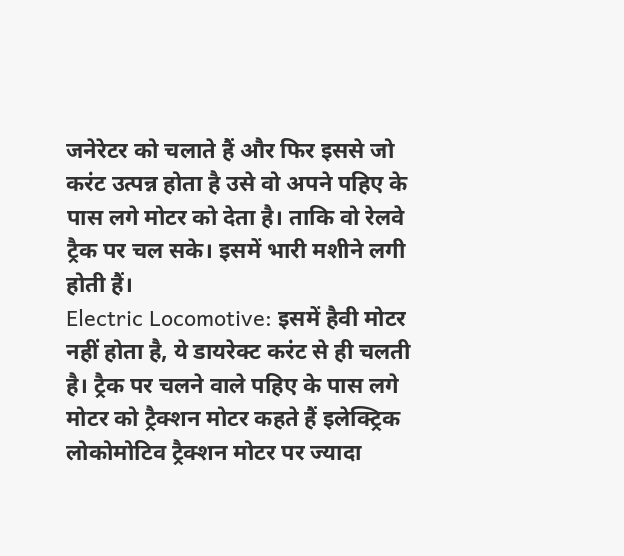जनेरेटर को चलाते हैं और फिर इससे जो करंट उत्पन्न होता है उसे वो अपने पहिए के पास लगे मोटर को देता है। ताकि वो रेलवे ट्रैक पर चल सके। इसमें भारी मशीने लगी होती हैं।
Electric Locomotive: इसमें हैवी मोटर नहीं होता है, ये डायरेक्ट करंट से ही चलती है। ट्रैक पर चलने वाले पहिए के पास लगे मोटर को ट्रैक्शन मोटर कहते हैं इलेक्ट्रिक लोकोमोटिव ट्रैक्शन मोटर पर ज्यादा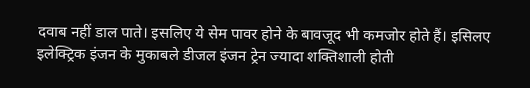दवाब नहीं डाल पाते। इसलिए ये सेम पावर होने के बावजूद भी कमजोर होते हैं। इसिलए इलेक्ट्रिक इंजन के मुकाबले डीजल इंजन ट्रेन ज्यादा शक्तिशाली होती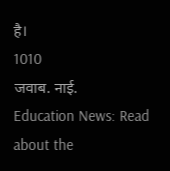है।
1010
जवाब. नाई.
Education News: Read about the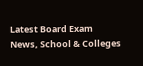Latest Board Exam News, School & Colleges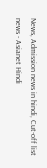News, Admission news in hindi, Cut-off list news - Asianet Hindi